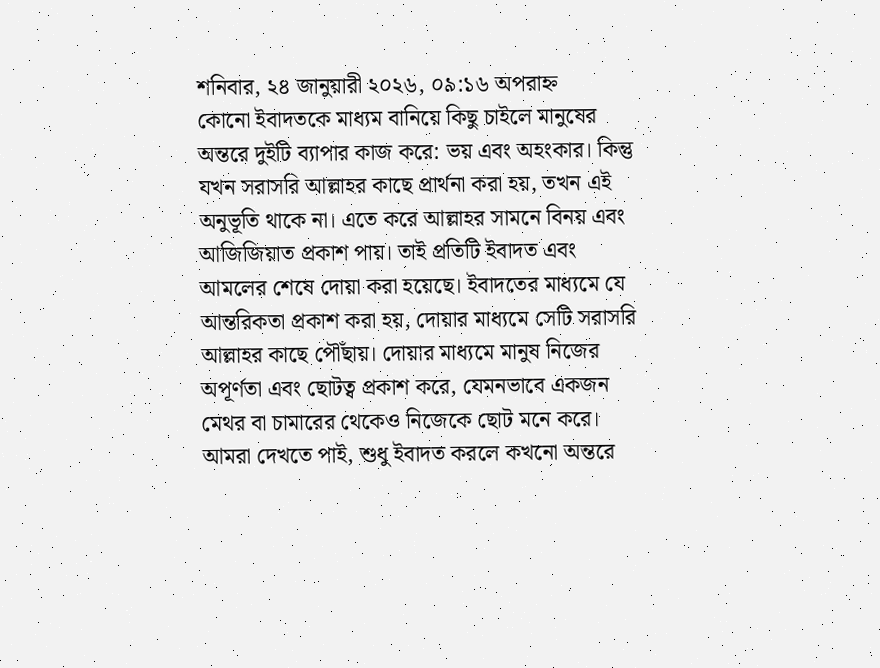শনিবার, ২৪ জানুয়ারী ২০২৬, ০৯:১৬ অপরাহ্ন
কোনো ইবাদতকে মাধ্যম বানিয়ে কিছু চাইলে মানুষের অন্তরে দুইটি ব্যাপার কাজ করে: ভয় এবং অহংকার। কিন্তু যখন সরাসরি আল্লাহর কাছে প্রার্থনা করা হয়, তখন এই অনুভূতি থাকে না। এতে করে আল্লাহর সামনে বিনয় এবং আজিজিয়াত প্রকাশ পায়। তাই প্রতিটি ইবাদত এবং আমলের শেষে দোয়া করা হয়েছে। ইবাদতের মাধ্যমে যে আন্তরিকতা প্রকাশ করা হয়, দোয়ার মাধ্যমে সেটি সরাসরি আল্লাহর কাছে পৌঁছায়। দোয়ার মাধ্যমে মানুষ নিজের অপূর্ণতা এবং ছোটত্ব প্রকাশ করে, যেমনভাবে একজন মেথর বা চামারের থেকেও নিজেকে ছোট মনে করে।
আমরা দেখতে পাই, শুধু ইবাদত করলে কখনো অন্তরে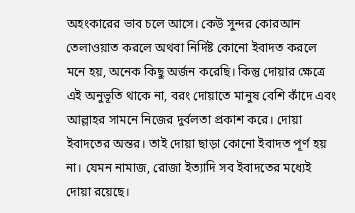অহংকারের ভাব চলে আসে। কেউ সুন্দর কোরআন তেলাওয়াত করলে অথবা নির্দিষ্ট কোনো ইবাদত করলে মনে হয়, অনেক কিছু অর্জন করেছি। কিন্তু দোয়ার ক্ষেত্রে এই অনুভূতি থাকে না, বরং দোয়াতে মানুষ বেশি কাঁদে এবং আল্লাহর সামনে নিজের দুর্বলতা প্রকাশ করে। দোয়া ইবাদতের অন্তর। তাই দোয়া ছাড়া কোনো ইবাদত পূর্ণ হয় না। যেমন নামাজ, রোজা ইত্যাদি সব ইবাদতের মধ্যেই দোয়া রয়েছে।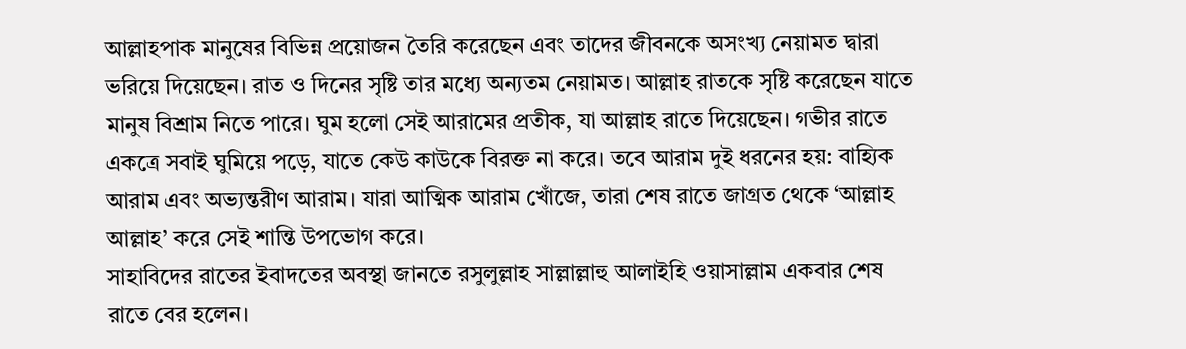আল্লাহপাক মানুষের বিভিন্ন প্রয়োজন তৈরি করেছেন এবং তাদের জীবনকে অসংখ্য নেয়ামত দ্বারা ভরিয়ে দিয়েছেন। রাত ও দিনের সৃষ্টি তার মধ্যে অন্যতম নেয়ামত। আল্লাহ রাতকে সৃষ্টি করেছেন যাতে মানুষ বিশ্রাম নিতে পারে। ঘুম হলো সেই আরামের প্রতীক, যা আল্লাহ রাতে দিয়েছেন। গভীর রাতে একত্রে সবাই ঘুমিয়ে পড়ে, যাতে কেউ কাউকে বিরক্ত না করে। তবে আরাম দুই ধরনের হয়: বাহ্যিক আরাম এবং অভ্যন্তরীণ আরাম। যারা আত্মিক আরাম খোঁজে, তারা শেষ রাতে জাগ্রত থেকে ‘আল্লাহ আল্লাহ’ করে সেই শান্তি উপভোগ করে।
সাহাবিদের রাতের ইবাদতের অবস্থা জানতে রসুলুল্লাহ সাল্লাল্লাহু আলাইহি ওয়াসাল্লাম একবার শেষ রাতে বের হলেন।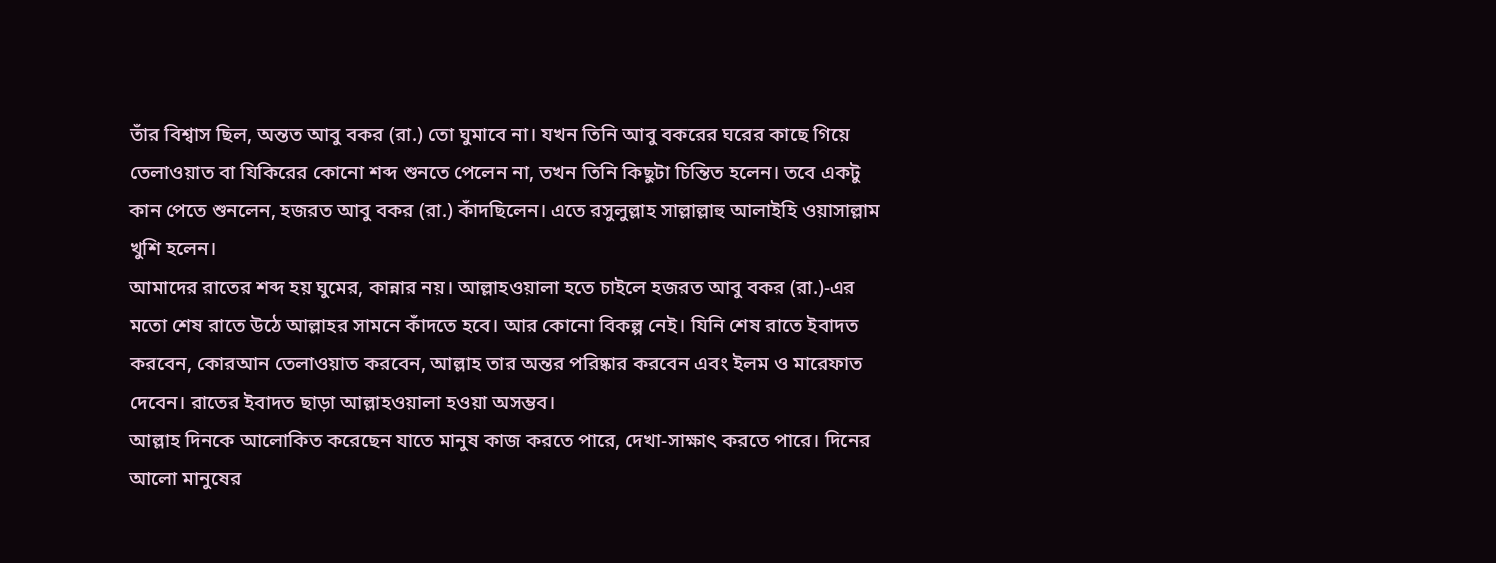তাঁর বিশ্বাস ছিল, অন্তত আবু বকর (রা.) তো ঘুমাবে না। যখন তিনি আবু বকরের ঘরের কাছে গিয়ে তেলাওয়াত বা যিকিরের কোনো শব্দ শুনতে পেলেন না, তখন তিনি কিছুটা চিন্তিত হলেন। তবে একটু কান পেতে শুনলেন, হজরত আবু বকর (রা.) কাঁদছিলেন। এতে রসুলুল্লাহ সাল্লাল্লাহু আলাইহি ওয়াসাল্লাম খুশি হলেন।
আমাদের রাতের শব্দ হয় ঘুমের, কান্নার নয়। আল্লাহওয়ালা হতে চাইলে হজরত আবু বকর (রা.)-এর মতো শেষ রাতে উঠে আল্লাহর সামনে কাঁদতে হবে। আর কোনো বিকল্প নেই। যিনি শেষ রাতে ইবাদত করবেন, কোরআন তেলাওয়াত করবেন, আল্লাহ তার অন্তর পরিষ্কার করবেন এবং ইলম ও মারেফাত দেবেন। রাতের ইবাদত ছাড়া আল্লাহওয়ালা হওয়া অসম্ভব।
আল্লাহ দিনকে আলোকিত করেছেন যাতে মানুষ কাজ করতে পারে, দেখা-সাক্ষাৎ করতে পারে। দিনের আলো মানুষের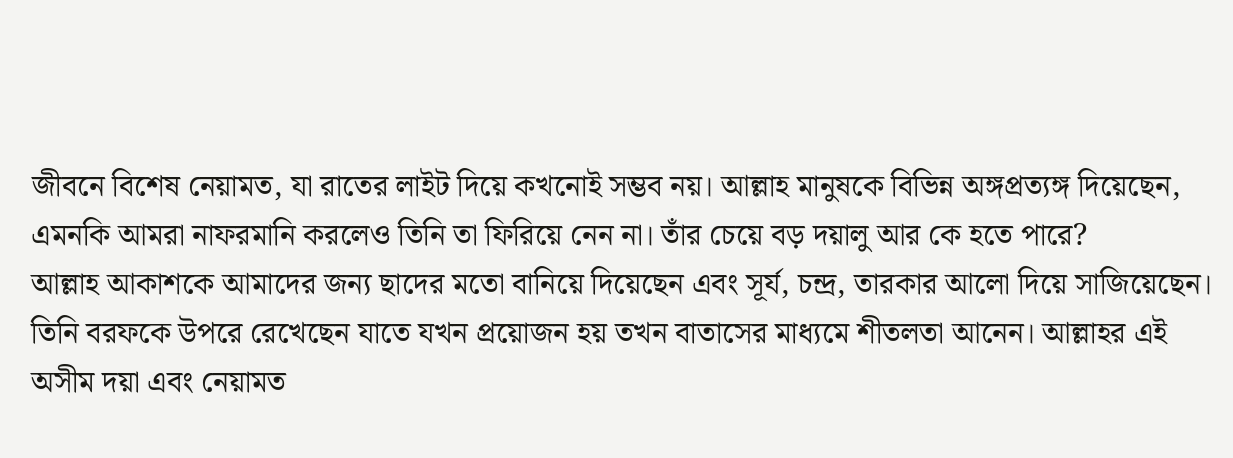জীবনে বিশেষ নেয়ামত, যা রাতের লাইট দিয়ে কখনোই সম্ভব নয়। আল্লাহ মানুষকে বিভিন্ন অঙ্গপ্রত্যঙ্গ দিয়েছেন, এমনকি আমরা নাফরমানি করলেও তিনি তা ফিরিয়ে নেন না। তাঁর চেয়ে বড় দয়ালু আর কে হতে পারে?
আল্লাহ আকাশকে আমাদের জন্য ছাদের মতো বানিয়ে দিয়েছেন এবং সূর্য, চন্দ্র, তারকার আলো দিয়ে সাজিয়েছেন। তিনি বরফকে উপরে রেখেছেন যাতে যখন প্রয়োজন হয় তখন বাতাসের মাধ্যমে শীতলতা আনেন। আল্লাহর এই অসীম দয়া এবং নেয়ামত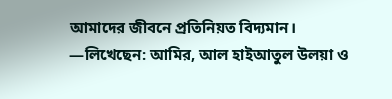আমাদের জীবনে প্রতিনিয়ত বিদ্যমান।
—লিখেছেন: আমির, আল হাইআতুল উলয়া ও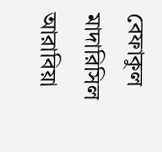বেফাকুল মাদারিসিল আরাবিয়া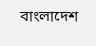বাংলাদেশ